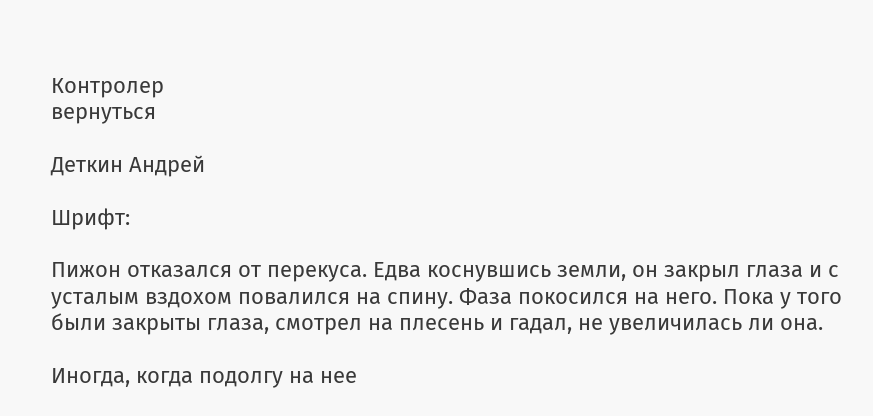Контролер
вернуться

Деткин Андрей

Шрифт:

Пижон отказался от перекуса. Едва коснувшись земли, он закрыл глаза и с усталым вздохом повалился на спину. Фаза покосился на него. Пока у того были закрыты глаза, смотрел на плесень и гадал, не увеличилась ли она.

Иногда, когда подолгу на нее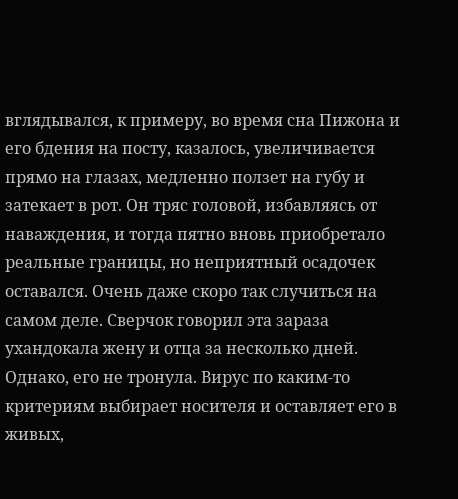вглядывался, к примеру, во время сна Пижона и его бдения на посту, казалось, увеличивается прямо на глазах, медленно ползет на губу и затекает в рот. Он тряс головой, избавляясь от наваждения, и тогда пятно вновь приобретало реальные границы, но неприятный осадочек оставался. Очень даже скоро так случиться на самом деле. Сверчок говорил эта зараза ухандокала жену и отца за несколько дней. Однако, его не тронула. Вирус по каким-то критериям выбирает носителя и оставляет его в живых,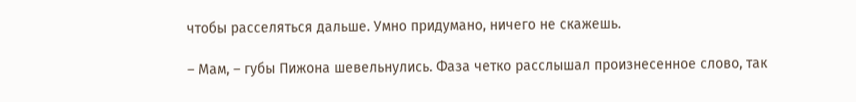чтобы расселяться дальше. Умно придумано, ничего не скажешь.

– Мам, – губы Пижона шевельнулись. Фаза четко расслышал произнесенное слово, так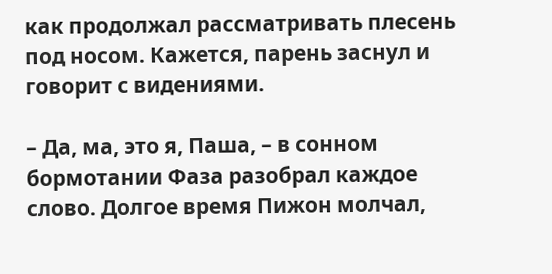как продолжал рассматривать плесень под носом. Кажется, парень заснул и говорит с видениями.

– Да, ма, это я, Паша, – в сонном бормотании Фаза разобрал каждое слово. Долгое время Пижон молчал,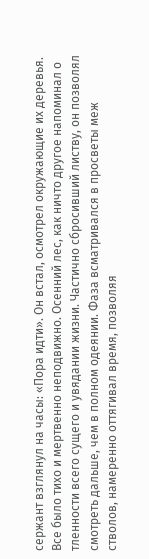сержант взглянул на часы: «Пора идти». Он встал, осмотрел окружающие их деревья. Все было тихо и мертвенно неподвижно. Осенний лес, как ничто другое напоминал о тленности всего сущего и увядании жизни. Частично сбросивший листву, он позволял смотреть дальше, чем в полном одеянии. Фаза всматривался в просветы меж стволов, намеренно оттягивал время, позволяя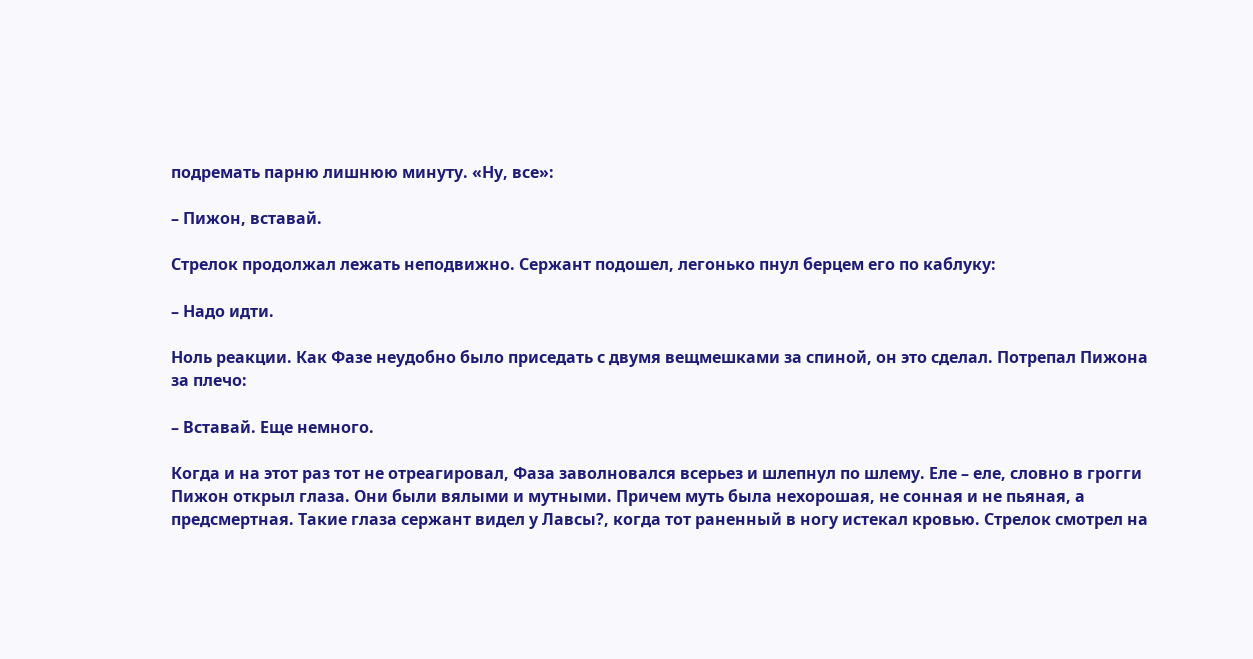подремать парню лишнюю минуту. «Ну, все»:

– Пижон, вставай.

Стрелок продолжал лежать неподвижно. Сержант подошел, легонько пнул берцем его по каблуку:

– Надо идти.

Ноль реакции. Как Фазе неудобно было приседать с двумя вещмешками за спиной, он это сделал. Потрепал Пижона за плечо:

– Вставай. Еще немного.

Когда и на этот раз тот не отреагировал, Фаза заволновался всерьез и шлепнул по шлему. Еле – еле, словно в грогги Пижон открыл глаза. Они были вялыми и мутными. Причем муть была нехорошая, не сонная и не пьяная, а предсмертная. Такие глаза сержант видел у Лавсы?, когда тот раненный в ногу истекал кровью. Стрелок смотрел на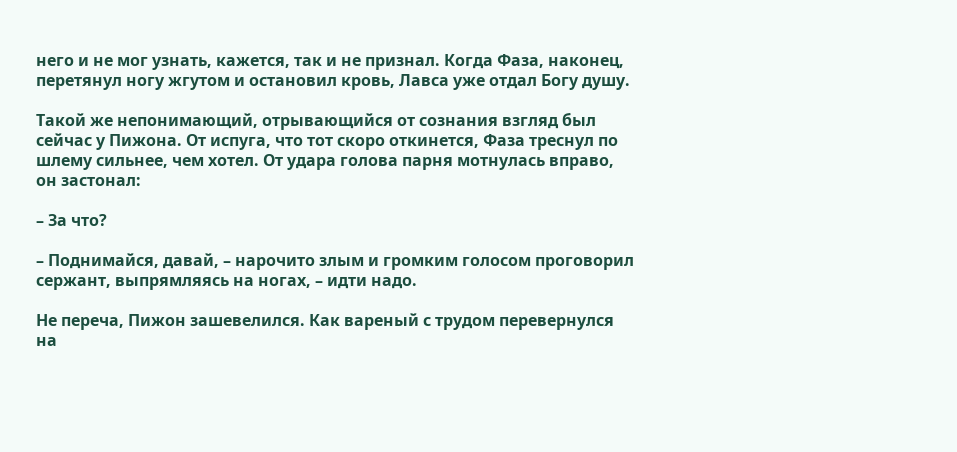него и не мог узнать, кажется, так и не признал. Когда Фаза, наконец, перетянул ногу жгутом и остановил кровь, Лавса уже отдал Богу душу.

Такой же непонимающий, отрывающийся от сознания взгляд был сейчас у Пижона. От испуга, что тот скоро откинется, Фаза треснул по шлему сильнее, чем хотел. От удара голова парня мотнулась вправо, он застонал:

– За что?

– Поднимайся, давай, – нарочито злым и громким голосом проговорил сержант, выпрямляясь на ногах, – идти надо.

Не переча, Пижон зашевелился. Как вареный с трудом перевернулся на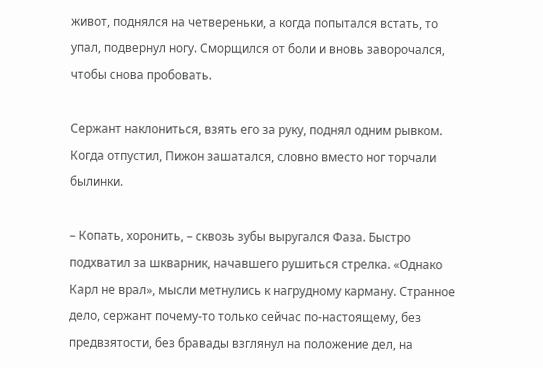живот, поднялся на четвереньки, а когда попытался встать, то упал, подвернул ногу. Сморщился от боли и вновь заворочался, чтобы снова пробовать.

Сержант наклониться, взять его за руку, поднял одним рывком. Когда отпустил, Пижон зашатался, словно вместо ног торчали былинки.

– Копать, хоронить, – сквозь зубы выругался Фаза. Быстро подхватил за шкварник, начавшего рушиться стрелка. «Однако Карл не врал», мысли метнулись к нагрудному карману. Странное дело, сержант почему-то только сейчас по-настоящему, без предвзятости, без бравады взглянул на положение дел, на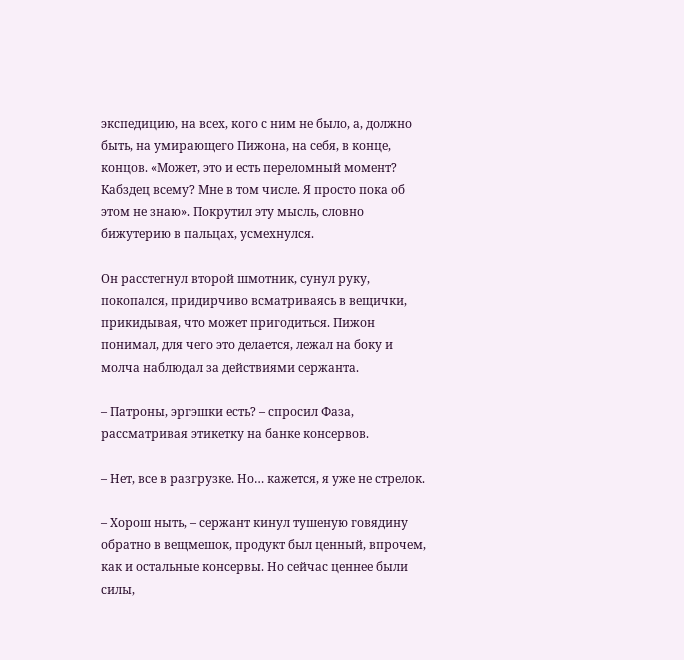экспедицию, на всех, кого с ним не было, а, должно быть, на умирающего Пижона, на себя, в конце, концов. «Может, это и есть переломный момент? Кабздец всему? Мне в том числе. Я просто пока об этом не знаю». Покрутил эту мысль, словно бижутерию в пальцах, усмехнулся.

Он расстегнул второй шмотник, сунул руку, покопался, придирчиво всматриваясь в вещички, прикидывая, что может пригодиться. Пижон понимал, для чего это делается, лежал на боку и молча наблюдал за действиями сержанта.

– Патроны, эргэшки есть? – спросил Фаза, рассматривая этикетку на банке консервов.

– Нет, все в разгрузке. Но… кажется, я уже не стрелок.

– Хорош ныть, – сержант кинул тушеную говядину обратно в вещмешок, продукт был ценный, впрочем, как и остальные консервы. Но сейчас ценнее были силы,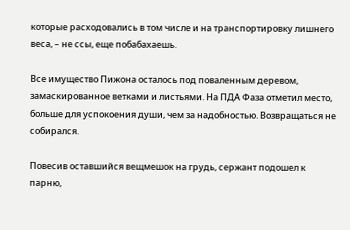которые расходовались в том числе и на транспортировку лишнего веса, – не ссы, еще побабахаешь.

Все имущество Пижона осталось под поваленным деревом, замаскированное ветками и листьями. На ПДА Фаза отметил место, больше для успокоения души, чем за надобностью. Возвращаться не собирался.

Повесив оставшийся вещмешок на грудь, сержант подошел к парню,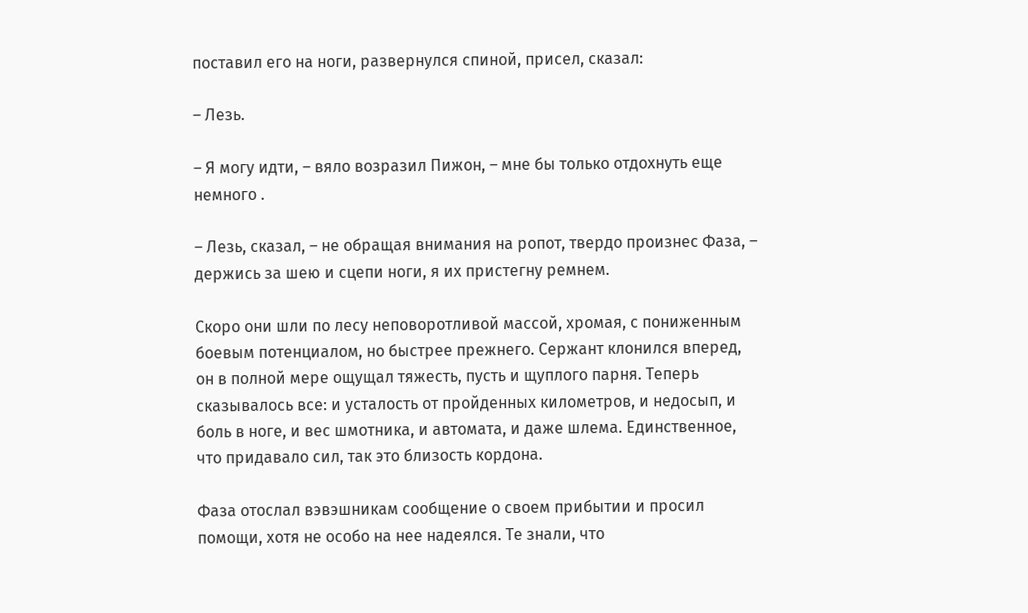поставил его на ноги, развернулся спиной, присел, сказал:

– Лезь.

– Я могу идти, – вяло возразил Пижон, – мне бы только отдохнуть еще немного .

– Лезь, сказал, – не обращая внимания на ропот, твердо произнес Фаза, – держись за шею и сцепи ноги, я их пристегну ремнем.

Скоро они шли по лесу неповоротливой массой, хромая, с пониженным боевым потенциалом, но быстрее прежнего. Сержант клонился вперед, он в полной мере ощущал тяжесть, пусть и щуплого парня. Теперь сказывалось все: и усталость от пройденных километров, и недосып, и боль в ноге, и вес шмотника, и автомата, и даже шлема. Единственное, что придавало сил, так это близость кордона.

Фаза отослал вэвэшникам сообщение о своем прибытии и просил помощи, хотя не особо на нее надеялся. Те знали, что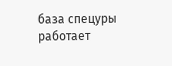база спецуры работает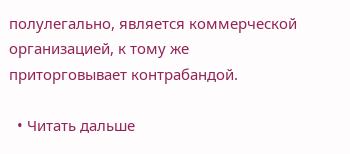полулегально, является коммерческой организацией, к тому же приторговывает контрабандой.

  • Читать дальше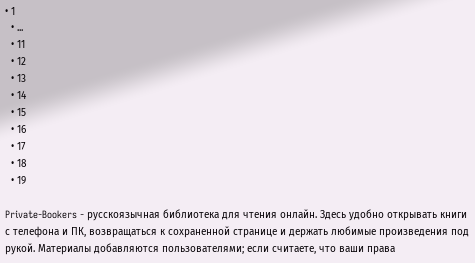• 1
  • ...
  • 11
  • 12
  • 13
  • 14
  • 15
  • 16
  • 17
  • 18
  • 19

Private-Bookers - русскоязычная библиотека для чтения онлайн. Здесь удобно открывать книги с телефона и ПК, возвращаться к сохраненной странице и держать любимые произведения под рукой. Материалы добавляются пользователями; если считаете, что ваши права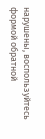нарушены, воспользуйтесь формой обратной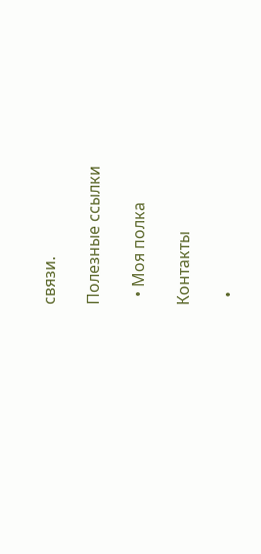связи.

Полезные ссылки

  • Моя полка

Контакты

  •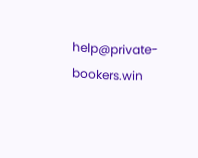help@private-bookers.win